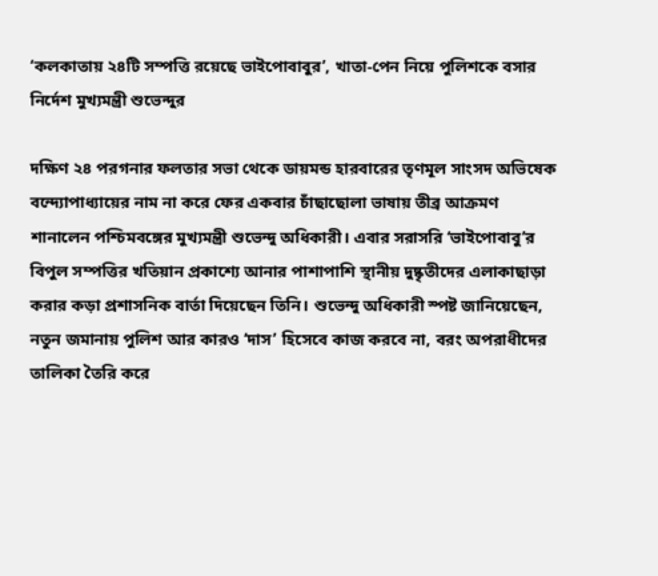‘কলকাতায় ২৪টি সম্পত্তি রয়েছে ভাইপোবাবুর’, খাতা-পেন নিয়ে পুলিশকে বসার নির্দেশ মুখ্যমন্ত্রী শুভেন্দুর

দক্ষিণ ২৪ পরগনার ফলতার সভা থেকে ডায়মন্ড হারবারের তৃণমূল সাংসদ অভিষেক বন্দ্যোপাধ্যায়ের নাম না করে ফের একবার চাঁছাছোলা ভাষায় তীব্র আক্রমণ শানালেন পশ্চিমবঙ্গের মুখ্যমন্ত্রী শুভেন্দু অধিকারী। এবার সরাসরি ‘ভাইপোবাবু’র বিপুল সম্পত্তির খতিয়ান প্রকাশ্যে আনার পাশাপাশি স্থানীয় দুষ্কৃতীদের এলাকাছাড়া করার কড়া প্রশাসনিক বার্তা দিয়েছেন তিনি। শুভেন্দু অধিকারী স্পষ্ট জানিয়েছেন, নতুন জমানায় পুলিশ আর কারও ‘দাস’ হিসেবে কাজ করবে না, বরং অপরাধীদের তালিকা তৈরি করে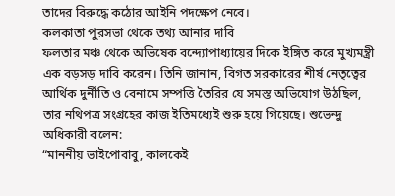তাদের বিরুদ্ধে কঠোর আইনি পদক্ষেপ নেবে।
কলকাতা পুরসভা থেকে তথ্য আনার দাবি
ফলতার মঞ্চ থেকে অভিষেক বন্দ্যোপাধ্যায়ের দিকে ইঙ্গিত করে মুখ্যমন্ত্রী এক বড়সড় দাবি করেন। তিনি জানান, বিগত সরকারের শীর্ষ নেতৃত্বের আর্থিক দুর্নীতি ও বেনামে সম্পত্তি তৈরির যে সমস্ত অভিযোগ উঠছিল, তার নথিপত্র সংগ্রহের কাজ ইতিমধ্যেই শুরু হয়ে গিয়েছে। শুভেন্দু অধিকারী বলেন:
“মাননীয় ভাইপোবাবু, কালকেই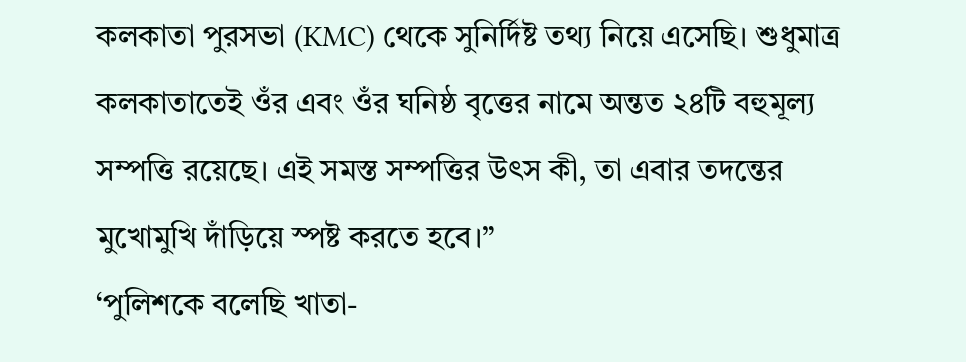কলকাতা পুরসভা (KMC) থেকে সুনির্দিষ্ট তথ্য নিয়ে এসেছি। শুধুমাত্র কলকাতাতেই ওঁর এবং ওঁর ঘনিষ্ঠ বৃত্তের নামে অন্তত ২৪টি বহুমূল্য সম্পত্তি রয়েছে। এই সমস্ত সম্পত্তির উৎস কী, তা এবার তদন্তের মুখোমুখি দাঁড়িয়ে স্পষ্ট করতে হবে।”
‘পুলিশকে বলেছি খাতা-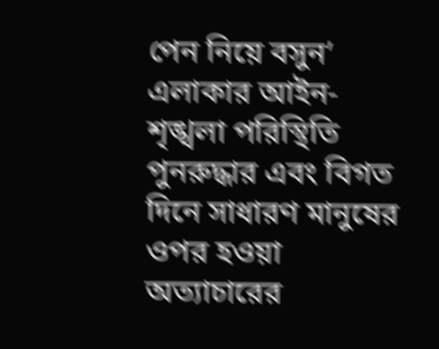পেন নিয়ে বসুন’
এলাকার আইন-শৃঙ্খলা পরিস্থিতি পুনরুদ্ধার এবং বিগত দিনে সাধারণ মানুষের ওপর হওয়া অত্যাচারের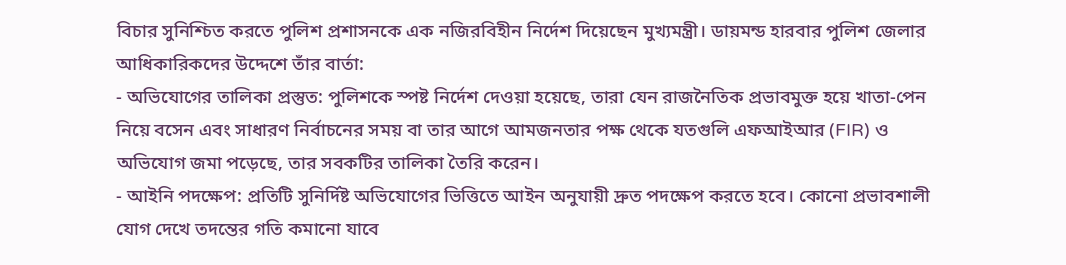বিচার সুনিশ্চিত করতে পুলিশ প্রশাসনকে এক নজিরবিহীন নির্দেশ দিয়েছেন মুখ্যমন্ত্রী। ডায়মন্ড হারবার পুলিশ জেলার আধিকারিকদের উদ্দেশে তাঁর বার্তা:
- অভিযোগের তালিকা প্রস্তুত: পুলিশকে স্পষ্ট নির্দেশ দেওয়া হয়েছে, তারা যেন রাজনৈতিক প্রভাবমুক্ত হয়ে খাতা-পেন নিয়ে বসেন এবং সাধারণ নির্বাচনের সময় বা তার আগে আমজনতার পক্ষ থেকে যতগুলি এফআইআর (FIR) ও অভিযোগ জমা পড়েছে, তার সবকটির তালিকা তৈরি করেন।
- আইনি পদক্ষেপ: প্রতিটি সুনির্দিষ্ট অভিযোগের ভিত্তিতে আইন অনুযায়ী দ্রুত পদক্ষেপ করতে হবে। কোনো প্রভাবশালী যোগ দেখে তদন্তের গতি কমানো যাবে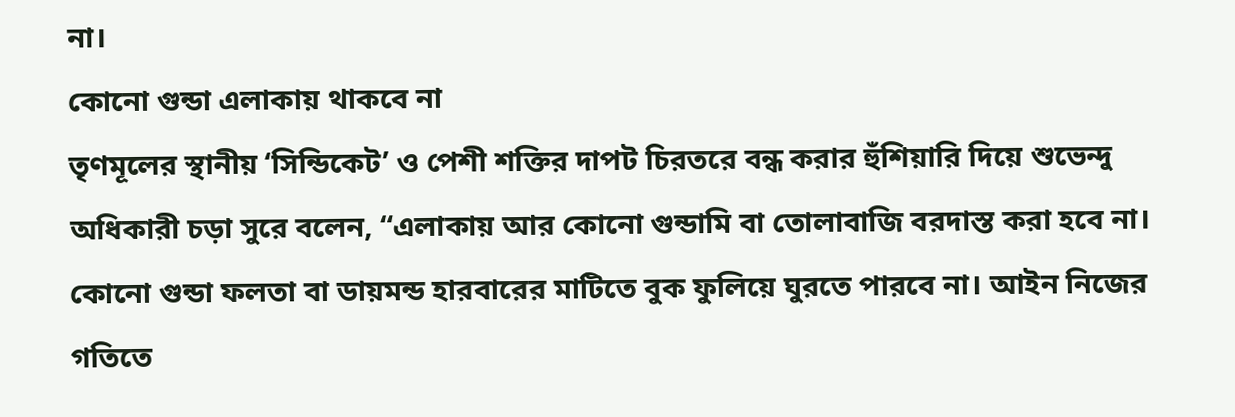না।
কোনো গুন্ডা এলাকায় থাকবে না
তৃণমূলের স্থানীয় ‘সিন্ডিকেট’ ও পেশী শক্তির দাপট চিরতরে বন্ধ করার হুঁশিয়ারি দিয়ে শুভেন্দু অধিকারী চড়া সুরে বলেন, “এলাকায় আর কোনো গুন্ডামি বা তোলাবাজি বরদাস্ত করা হবে না। কোনো গুন্ডা ফলতা বা ডায়মন্ড হারবারের মাটিতে বুক ফুলিয়ে ঘুরতে পারবে না। আইন নিজের গতিতে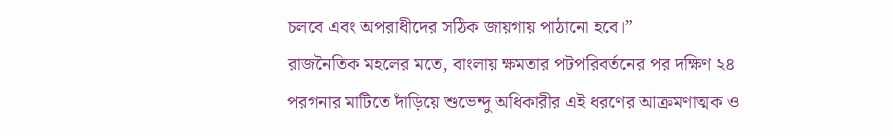চলবে এবং অপরাধীদের সঠিক জায়গায় পাঠানো হবে।”
রাজনৈতিক মহলের মতে, বাংলায় ক্ষমতার পটপরিবর্তনের পর দক্ষিণ ২৪ পরগনার মাটিতে দাঁড়িয়ে শুভেন্দু অধিকারীর এই ধরণের আক্রমণাত্মক ও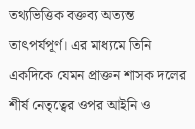তথ্যভিত্তিক বক্তব্য অত্যন্ত তাৎপর্যপূর্ণ। এর মাধ্যমে তিনি একদিকে যেমন প্রাক্তন শাসক দলের শীর্ষ নেতৃত্বের ওপর আইনি ও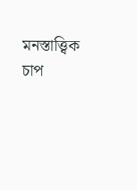মনস্তাত্ত্বিক চাপ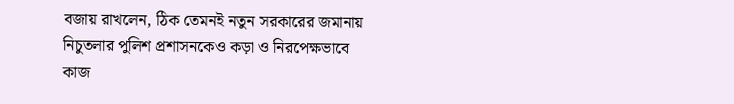বজায় রাখলেন, ঠিক তেমনই নতুন সরকারের জমানায় নিচুতলার পুলিশ প্রশাসনকেও কড়া ও নিরপেক্ষভাবে কাজ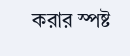করার স্পষ্ট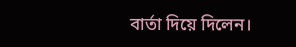বার্তা দিয়ে দিলেন।